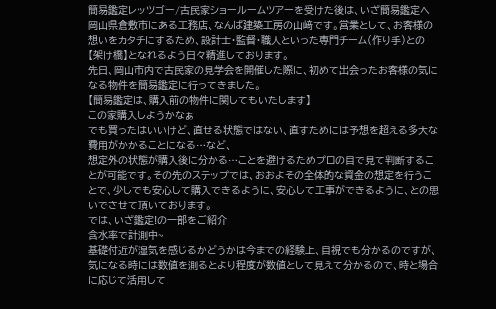簡易鑑定レッツゴー/古民家ショールームツアーを受けた後は、いざ簡易鑑定へ
岡山県倉敷市にある工務店、なんば建築工房の山﨑です。営業として、お客様の想いをカタチにするため、設計士・監督・職人といった専門チーム(作り手)との【架け橋】となれるよう日々精進しております。
先日、岡山市内で古民家の見学会を開催した際に、初めて出会ったお客様の気になる物件を簡易鑑定に行ってきました。
【簡易鑑定は、購入前の物件に関してもいたします】
この家購入しようかなぁ
でも買ったはいいけど、直せる状態ではない、直すためには予想を超える多大な費用がかかることになる…など、
想定外の状態が購入後に分かる…ことを避けるためプロの目で見て判断することが可能です。その先のステップでは、おおよその全体的な資金の想定を行うことで、少しでも安心して購入できるように、安心して工事ができるように、との思いでさせて頂いております。
では、いざ鑑定!の一部をご紹介
含水率で計測中~
基礎付近が湿気を感じるかどうかは今までの経験上、目視でも分かるのですが、気になる時には数値を測るとより程度が数値として見えて分かるので、時と場合に応じて活用して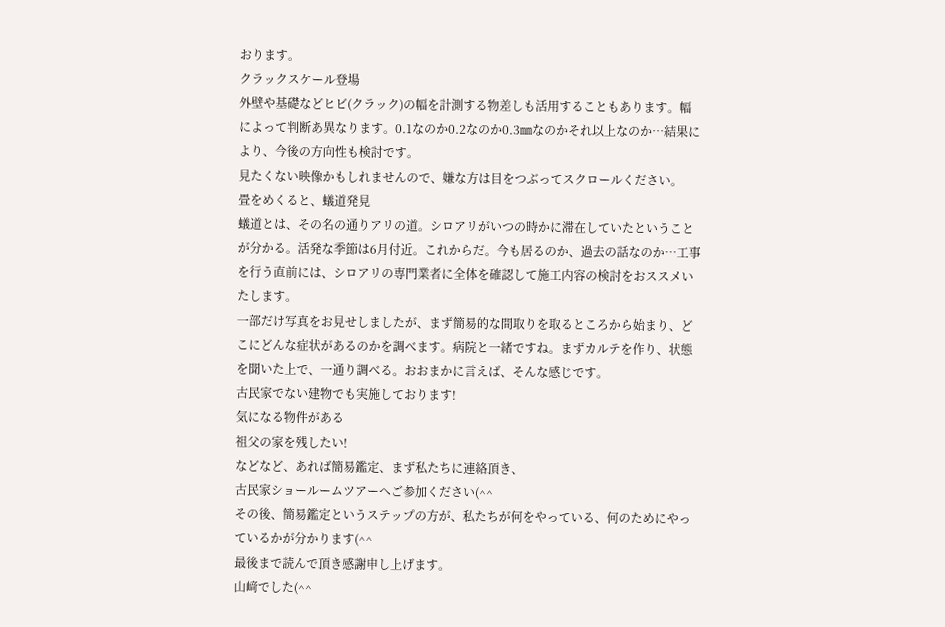おります。
クラックスケール登場
外壁や基礎などヒビ(クラック)の幅を計測する物差しも活用することもあります。幅によって判断あ異なります。0.1なのか0.2なのか0.3㎜なのかそれ以上なのか…結果により、今後の方向性も検討です。
見たくない映像かもしれませんので、嫌な方は目をつぶってスクロールください。
畳をめくると、蟻道発見
蟻道とは、その名の通りアリの道。シロアリがいつの時かに滞在していたということが分かる。活発な季節は6月付近。これからだ。今も居るのか、過去の話なのか…工事を行う直前には、シロアリの専門業者に全体を確認して施工内容の検討をおススメいたします。
一部だけ写真をお見せしましたが、まず簡易的な間取りを取るところから始まり、どこにどんな症状があるのかを調べます。病院と一緒ですね。まずカルテを作り、状態を聞いた上で、一通り調べる。おおまかに言えば、そんな感じです。
古民家でない建物でも実施しております!
気になる物件がある
祖父の家を残したい!
などなど、あれば簡易鑑定、まず私たちに連絡頂き、
古民家ショールームツアーへご参加ください(^^
その後、簡易鑑定というステップの方が、私たちが何をやっている、何のためにやっているかが分かります(^^
最後まで読んで頂き感謝申し上げます。
山﨑でした(^^